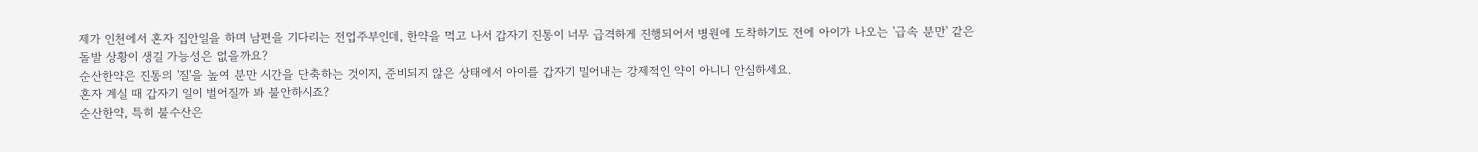제가 인천에서 혼자 집안일을 하며 남편을 기다리는 전업주부인데, 한약을 먹고 나서 갑자기 진통이 너무 급격하게 진행되어서 병원에 도착하기도 전에 아이가 나오는 '급속 분만' 같은 돌발 상황이 생길 가능성은 없을까요?
순산한약은 진통의 '질'을 높여 분만 시간을 단축하는 것이지, 준비되지 않은 상태에서 아이를 갑자기 밀어내는 강제적인 약이 아니니 안심하세요.
혼자 계실 때 갑자기 일이 벌어질까 봐 불안하시죠?
순산한약, 특히 불수산은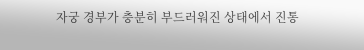자궁 경부가 충분히 부드러워진 상태에서 진통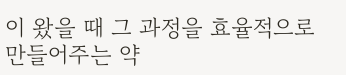이 왔을 때 그 과정을 효율적으로 만들어주는 약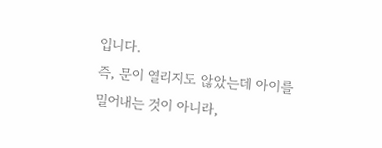입니다.
즉, 문이 열리지도 않았는데 아이를 밀어내는 것이 아니라,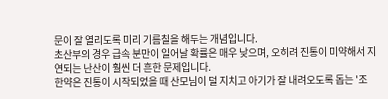문이 잘 열리도록 미리 기름칠을 해두는 개념입니다.
초산부의 경우 급속 분만이 일어날 확률은 매우 낮으며, 오히려 진통이 미약해서 지연되는 난산이 훨씬 더 흔한 문제입니다.
한약은 진통이 시작되었을 때 산모님이 덜 지치고 아기가 잘 내려오도록 돕는 '조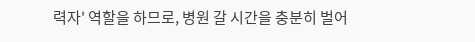력자' 역할을 하므로, 병원 갈 시간을 충분히 벌어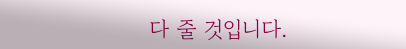다 줄 것입니다.